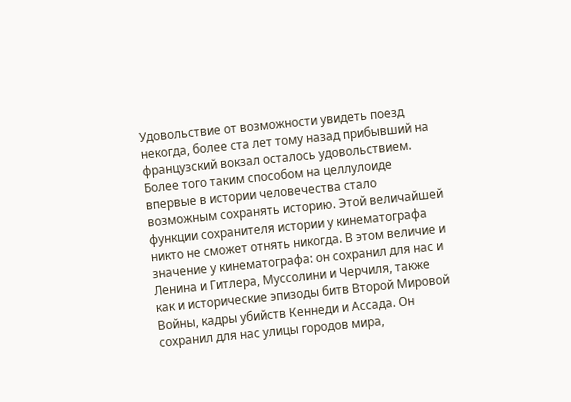Удовольствие от возможности увидеть поезд некогда, более ста лет тому назад прибывший на французский вокзал осталось удовольствием. Более того таким способом на целлулоиде впервые в истории человечества стало возможным сохранять историю. Этой величайшей функции сохранителя истории у кинематографа никто не сможет отнять никогда. В этом величие и значение у кинематографа: он сохранил для нас и Ленина и Гитлера, Муссолини и Черчиля, также как и исторические эпизоды битв Второй Мировой Войны, кадры убийств Кеннеди и Ассада. Он сохранил для нас улицы городов мира,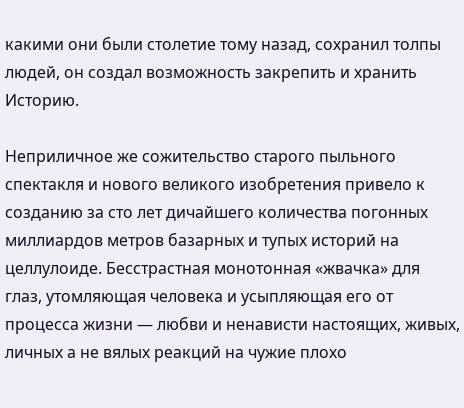какими они были столетие тому назад, сохранил толпы людей, он создал возможность закрепить и хранить Историю.

Неприличное же сожительство старого пыльного спектакля и нового великого изобретения привело к созданию за сто лет дичайшего количества погонных миллиардов метров базарных и тупых историй на целлулоиде. Бесстрастная монотонная «жвачка» для глаз, утомляющая человека и усыпляющая его от процесса жизни — любви и ненависти настоящих, живых, личных а не вялых реакций на чужие плохо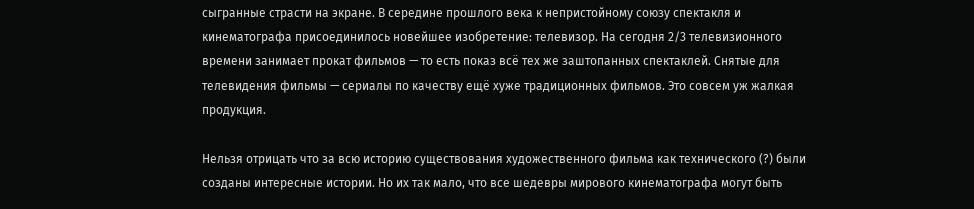сыгранные страсти на экране. В середине прошлого века к непристойному союзу спектакля и кинематографа присоединилось новейшее изобретение: телевизор. На сегодня 2/3 телевизионного времени занимает прокат фильмов — то есть показ всё тех же заштопанных спектаклей. Снятые для телевидения фильмы — сериалы по качеству ещё хуже традиционных фильмов. Это совсем уж жалкая продукция.

Нельзя отрицать что за всю историю существования художественного фильма как технического (?) были созданы интересные истории. Но их так мало, что все шедевры мирового кинематографа могут быть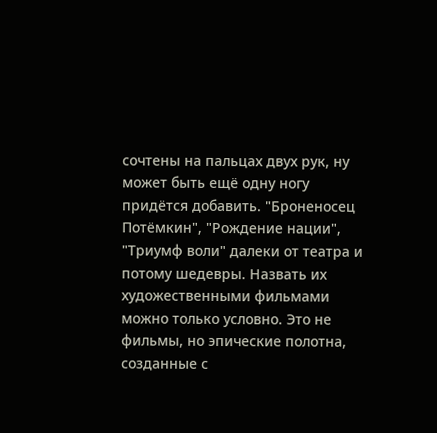сочтены на пальцах двух рук, ну может быть ещё одну ногу придётся добавить. "Броненосец Потёмкин", "Рождение нации", "Триумф воли" далеки от театра и потому шедевры. Назвать их художественными фильмами можно только условно. Это не фильмы, но эпические полотна, созданные с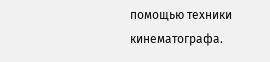помощью техники кинематографа.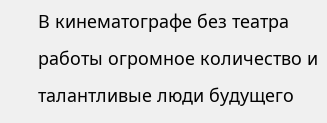В кинематографе без театра работы огромное количество и талантливые люди будущего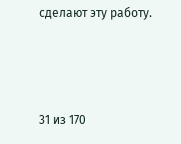сделают эту работу.



31 из 170